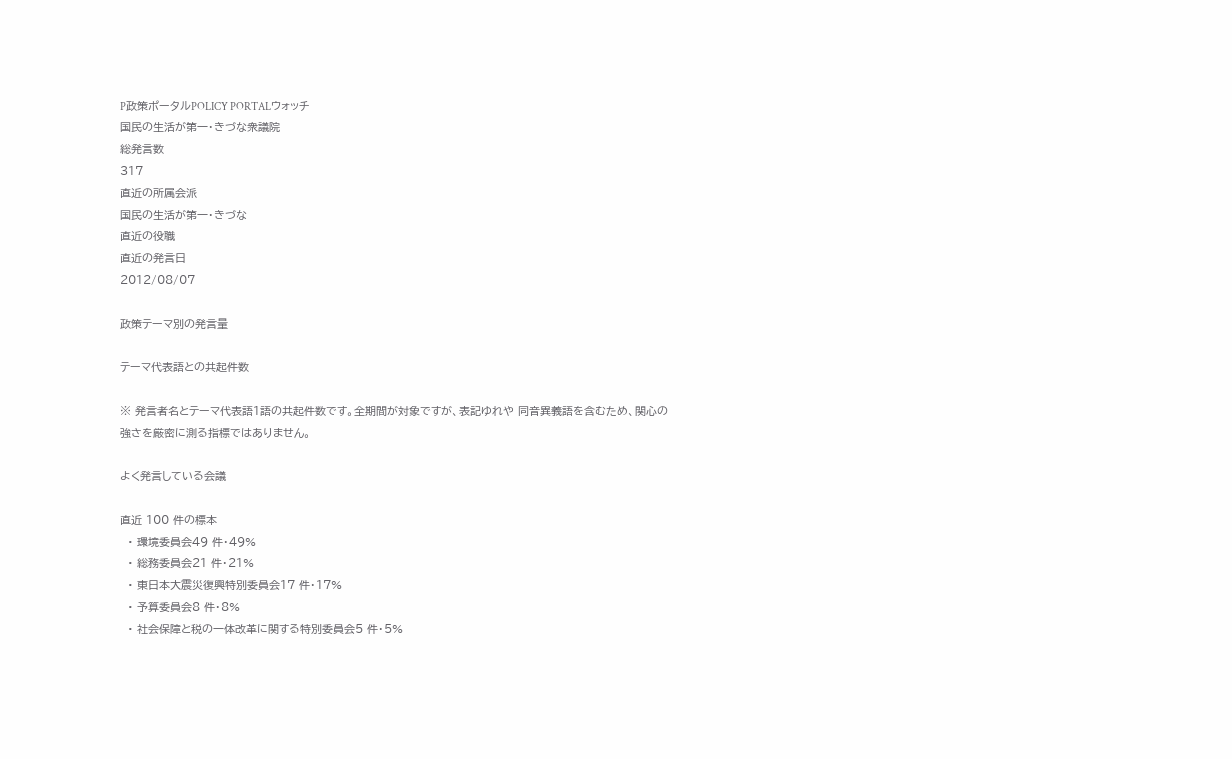P政策ポータルPOLICY PORTALウォッチ
国民の生活が第一・きづな衆議院
総発言数
317
直近の所属会派
国民の生活が第一・きづな
直近の役職
直近の発言日
2012/08/07

政策テーマ別の発言量

テーマ代表語との共起件数

※ 発言者名とテーマ代表語1語の共起件数です。全期間が対象ですが、表記ゆれや 同音異義語を含むため、関心の強さを厳密に測る指標ではありません。

よく発言している会議

直近 100 件の標本
  • 環境委員会49 件・49%
  • 総務委員会21 件・21%
  • 東日本大震災復興特別委員会17 件・17%
  • 予算委員会8 件・8%
  • 社会保障と税の一体改革に関する特別委員会5 件・5%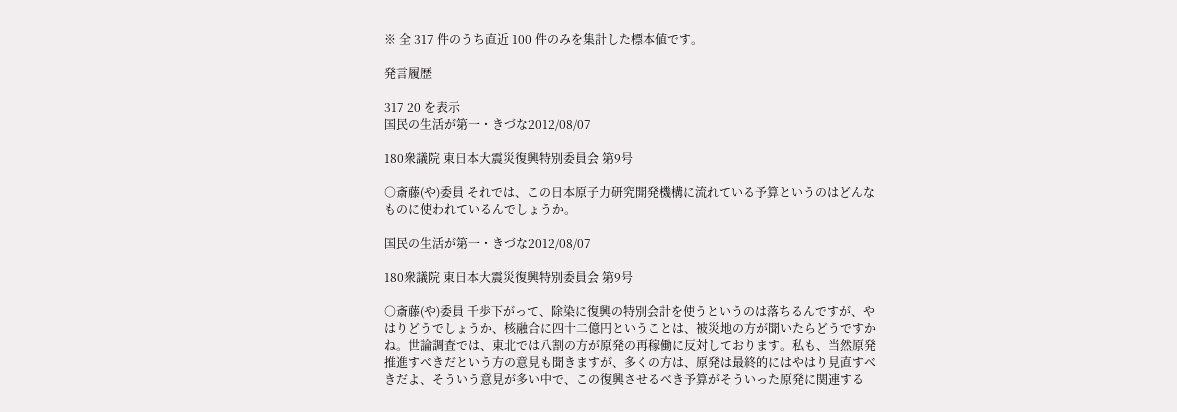※ 全 317 件のうち直近 100 件のみを集計した標本値です。

発言履歴

317 20 を表示
国民の生活が第一・きづな2012/08/07

180衆議院 東日本大震災復興特別委員会 第9号

○斎藤(や)委員 それでは、この日本原子力研究開発機構に流れている予算というのはどんなものに使われているんでしょうか。

国民の生活が第一・きづな2012/08/07

180衆議院 東日本大震災復興特別委員会 第9号

○斎藤(や)委員 千歩下がって、除染に復興の特別会計を使うというのは落ちるんですが、やはりどうでしょうか、核融合に四十二億円ということは、被災地の方が聞いたらどうですかね。世論調査では、東北では八割の方が原発の再稼働に反対しております。私も、当然原発推進すべきだという方の意見も聞きますが、多くの方は、原発は最終的にはやはり見直すべきだよ、そういう意見が多い中で、この復興させるべき予算がそういった原発に関連する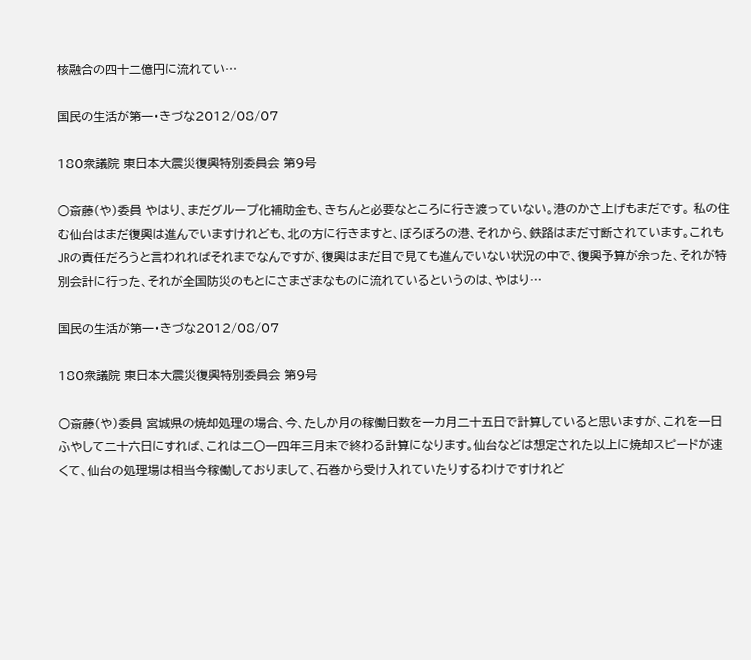核融合の四十二億円に流れてい…

国民の生活が第一・きづな2012/08/07

180衆議院 東日本大震災復興特別委員会 第9号

○斎藤(や)委員 やはり、まだグループ化補助金も、きちんと必要なところに行き渡っていない。港のかさ上げもまだです。 私の住む仙台はまだ復興は進んでいますけれども、北の方に行きますと、ぼろぼろの港、それから、鉄路はまだ寸断されています。これもJRの責任だろうと言われればそれまでなんですが、復興はまだ目で見ても進んでいない状況の中で、復興予算が余った、それが特別会計に行った、それが全国防災のもとにさまざまなものに流れているというのは、やはり…

国民の生活が第一・きづな2012/08/07

180衆議院 東日本大震災復興特別委員会 第9号

○斎藤(や)委員 宮城県の焼却処理の場合、今、たしか月の稼働日数を一カ月二十五日で計算していると思いますが、これを一日ふやして二十六日にすれば、これは二〇一四年三月末で終わる計算になります。仙台などは想定された以上に焼却スピードが速くて、仙台の処理場は相当今稼働しておりまして、石巻から受け入れていたりするわけですけれど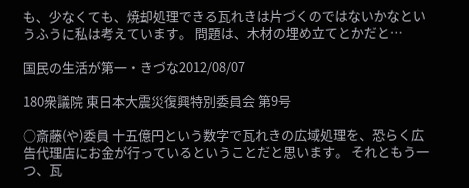も、少なくても、焼却処理できる瓦れきは片づくのではないかなというふうに私は考えています。 問題は、木材の埋め立てとかだと…

国民の生活が第一・きづな2012/08/07

180衆議院 東日本大震災復興特別委員会 第9号

○斎藤(や)委員 十五億円という数字で瓦れきの広域処理を、恐らく広告代理店にお金が行っているということだと思います。 それともう一つ、瓦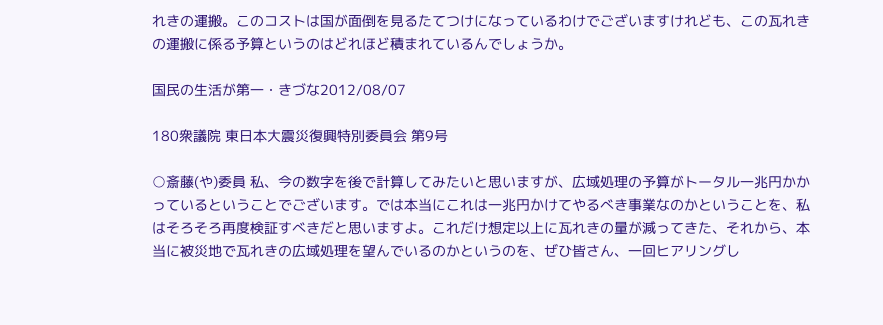れきの運搬。このコストは国が面倒を見るたてつけになっているわけでございますけれども、この瓦れきの運搬に係る予算というのはどれほど積まれているんでしょうか。

国民の生活が第一・きづな2012/08/07

180衆議院 東日本大震災復興特別委員会 第9号

○斎藤(や)委員 私、今の数字を後で計算してみたいと思いますが、広域処理の予算がトータル一兆円かかっているということでございます。では本当にこれは一兆円かけてやるべき事業なのかということを、私はそろそろ再度検証すべきだと思いますよ。これだけ想定以上に瓦れきの量が減ってきた、それから、本当に被災地で瓦れきの広域処理を望んでいるのかというのを、ぜひ皆さん、一回ヒアリングし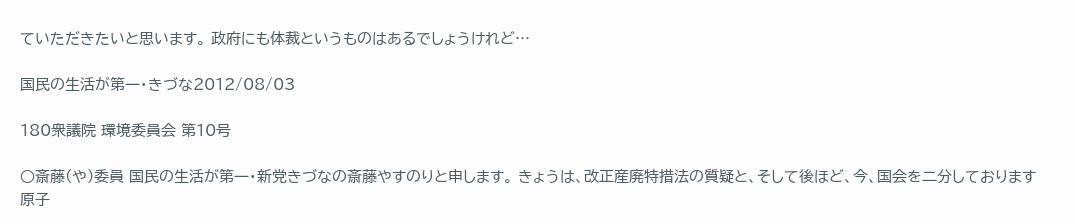ていただきたいと思います。 政府にも体裁というものはあるでしょうけれど…

国民の生活が第一・きづな2012/08/03

180衆議院 環境委員会 第10号

○斎藤(や)委員 国民の生活が第一・新党きづなの斎藤やすのりと申します。 きょうは、改正産廃特措法の質疑と、そして後ほど、今、国会を二分しております原子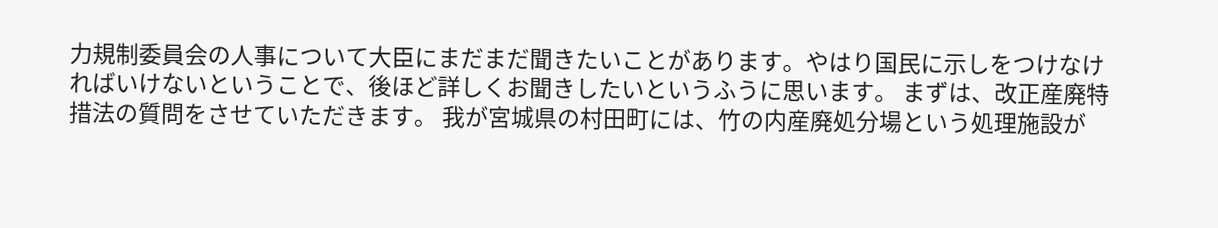力規制委員会の人事について大臣にまだまだ聞きたいことがあります。やはり国民に示しをつけなければいけないということで、後ほど詳しくお聞きしたいというふうに思います。 まずは、改正産廃特措法の質問をさせていただきます。 我が宮城県の村田町には、竹の内産廃処分場という処理施設が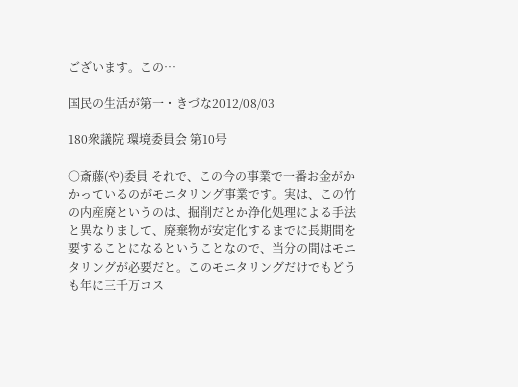ございます。この…

国民の生活が第一・きづな2012/08/03

180衆議院 環境委員会 第10号

○斎藤(や)委員 それで、この今の事業で一番お金がかかっているのがモニタリング事業です。実は、この竹の内産廃というのは、掘削だとか浄化処理による手法と異なりまして、廃棄物が安定化するまでに長期間を要することになるということなので、当分の間はモニタリングが必要だと。このモニタリングだけでもどうも年に三千万コス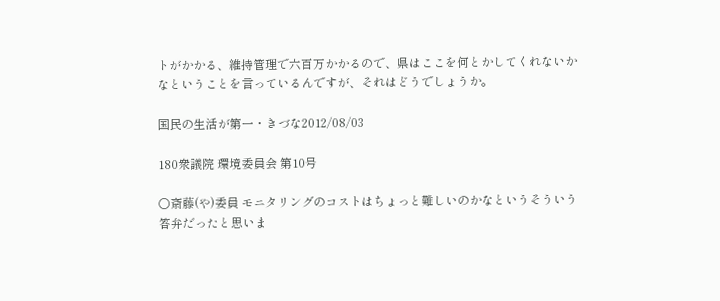トがかかる、維持管理で六百万かかるので、県はここを何とかしてくれないかなということを言っているんですが、それはどうでしょうか。

国民の生活が第一・きづな2012/08/03

180衆議院 環境委員会 第10号

○斎藤(や)委員 モニタリングのコストはちょっと難しいのかなというそういう答弁だったと思いま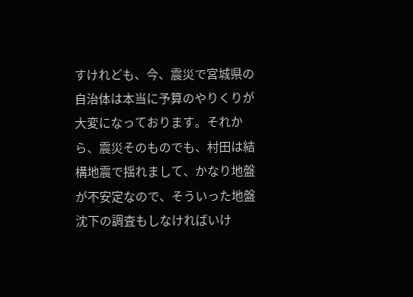すけれども、今、震災で宮城県の自治体は本当に予算のやりくりが大変になっております。それから、震災そのものでも、村田は結構地震で揺れまして、かなり地盤が不安定なので、そういった地盤沈下の調査もしなければいけ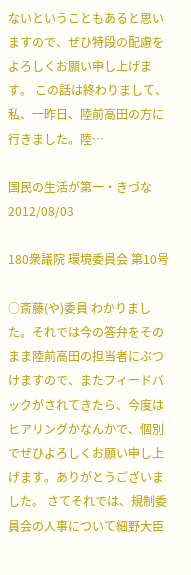ないということもあると思いますので、ぜひ特段の配慮をよろしくお願い申し上げます。 この話は終わりまして、私、一昨日、陸前高田の方に行きました。陸…

国民の生活が第一・きづな2012/08/03

180衆議院 環境委員会 第10号

○斎藤(や)委員 わかりました。それでは今の答弁をそのまま陸前高田の担当者にぶつけますので、またフィードバックがされてきたら、今度はヒアリングかなんかで、個別でぜひよろしくお願い申し上げます。ありがとうございました。 さてそれでは、規制委員会の人事について細野大臣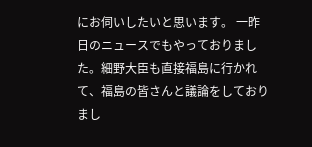にお伺いしたいと思います。 一昨日のニュースでもやっておりました。細野大臣も直接福島に行かれて、福島の皆さんと議論をしておりまし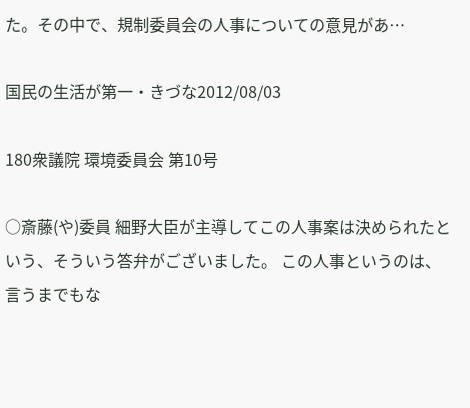た。その中で、規制委員会の人事についての意見があ…

国民の生活が第一・きづな2012/08/03

180衆議院 環境委員会 第10号

○斎藤(や)委員 細野大臣が主導してこの人事案は決められたという、そういう答弁がございました。 この人事というのは、言うまでもな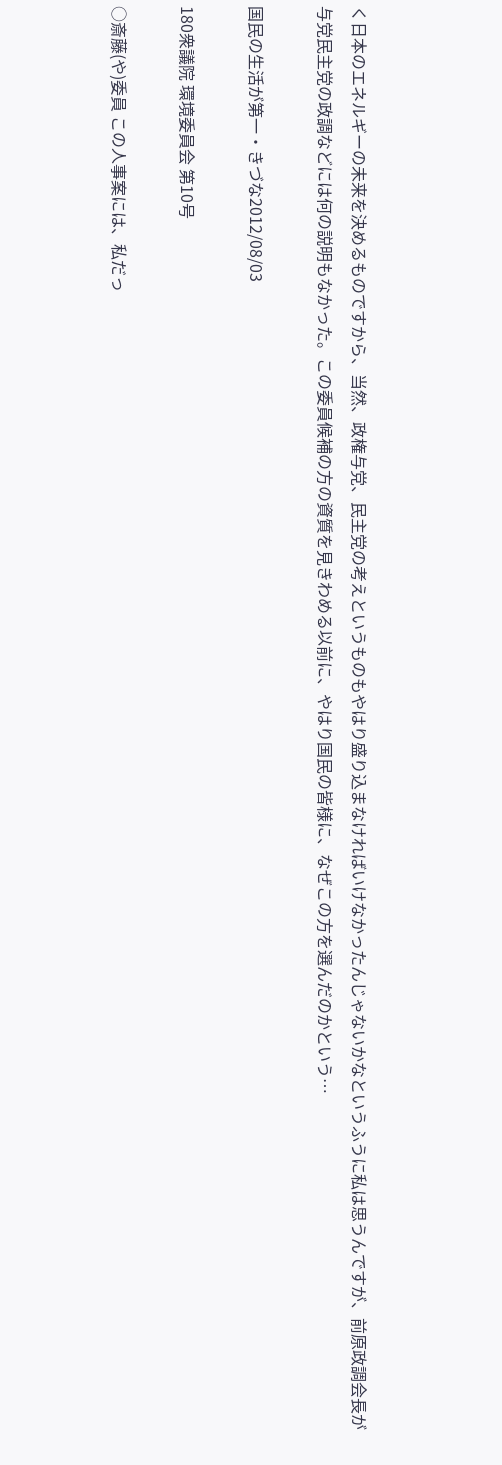く日本のエネルギーの未来を決めるものですから、当然、政権与党、民主党の考えというものもやはり盛り込まなければいけなかったんじゃないかなというふうに私は思うんですが、前原政調会長が与党民主党の政調などには何の説明もなかった。この委員候補の方の資質を見きわめる以前に、やはり国民の皆様に、なぜこの方を選んだのかという…

国民の生活が第一・きづな2012/08/03

180衆議院 環境委員会 第10号

○斎藤(や)委員 この人事案には、私だっ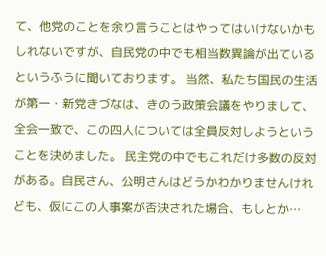て、他党のことを余り言うことはやってはいけないかもしれないですが、自民党の中でも相当数異論が出ているというふうに聞いております。 当然、私たち国民の生活が第一・新党きづなは、きのう政策会議をやりまして、全会一致で、この四人については全員反対しようということを決めました。 民主党の中でもこれだけ多数の反対がある。自民さん、公明さんはどうかわかりませんけれども、仮にこの人事案が否決された場合、もしとか…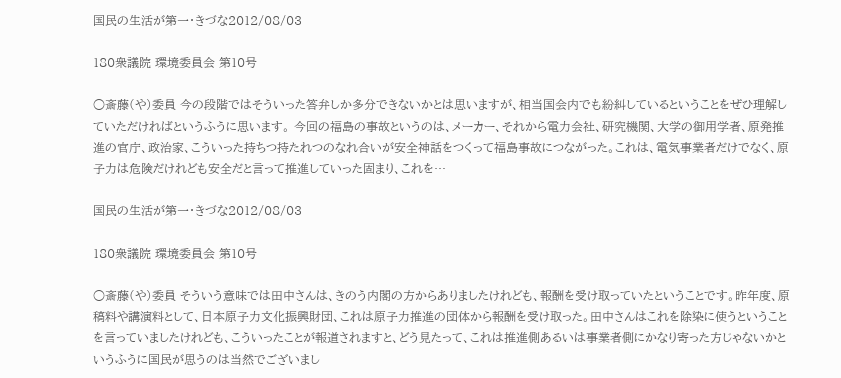国民の生活が第一・きづな2012/08/03

180衆議院 環境委員会 第10号

○斎藤(や)委員 今の段階ではそういった答弁しか多分できないかとは思いますが、相当国会内でも紛糾しているということをぜひ理解していただければというふうに思います。 今回の福島の事故というのは、メーカー、それから電力会社、研究機関、大学の御用学者、原発推進の官庁、政治家、こういった持ちつ持たれつのなれ合いが安全神話をつくって福島事故につながった。これは、電気事業者だけでなく、原子力は危険だけれども安全だと言って推進していった固まり、これを…

国民の生活が第一・きづな2012/08/03

180衆議院 環境委員会 第10号

○斎藤(や)委員 そういう意味では田中さんは、きのう内閣の方からありましたけれども、報酬を受け取っていたということです。昨年度、原稿料や講演料として、日本原子力文化振興財団、これは原子力推進の団体から報酬を受け取った。田中さんはこれを除染に使うということを言っていましたけれども、こういったことが報道されますと、どう見たって、これは推進側あるいは事業者側にかなり寄った方じゃないかというふうに国民が思うのは当然でございまし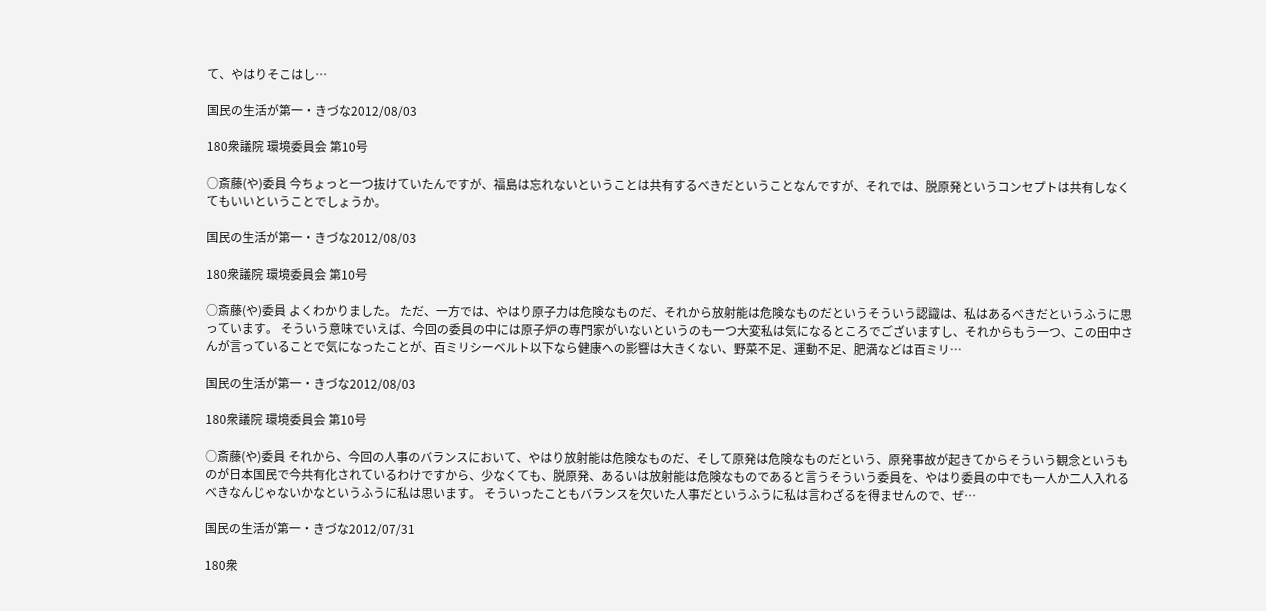て、やはりそこはし…

国民の生活が第一・きづな2012/08/03

180衆議院 環境委員会 第10号

○斎藤(や)委員 今ちょっと一つ抜けていたんですが、福島は忘れないということは共有するべきだということなんですが、それでは、脱原発というコンセプトは共有しなくてもいいということでしょうか。

国民の生活が第一・きづな2012/08/03

180衆議院 環境委員会 第10号

○斎藤(や)委員 よくわかりました。 ただ、一方では、やはり原子力は危険なものだ、それから放射能は危険なものだというそういう認識は、私はあるべきだというふうに思っています。 そういう意味でいえば、今回の委員の中には原子炉の専門家がいないというのも一つ大変私は気になるところでございますし、それからもう一つ、この田中さんが言っていることで気になったことが、百ミリシーベルト以下なら健康への影響は大きくない、野菜不足、運動不足、肥満などは百ミリ…

国民の生活が第一・きづな2012/08/03

180衆議院 環境委員会 第10号

○斎藤(や)委員 それから、今回の人事のバランスにおいて、やはり放射能は危険なものだ、そして原発は危険なものだという、原発事故が起きてからそういう観念というものが日本国民で今共有化されているわけですから、少なくても、脱原発、あるいは放射能は危険なものであると言うそういう委員を、やはり委員の中でも一人か二人入れるべきなんじゃないかなというふうに私は思います。 そういったこともバランスを欠いた人事だというふうに私は言わざるを得ませんので、ぜ…

国民の生活が第一・きづな2012/07/31

180衆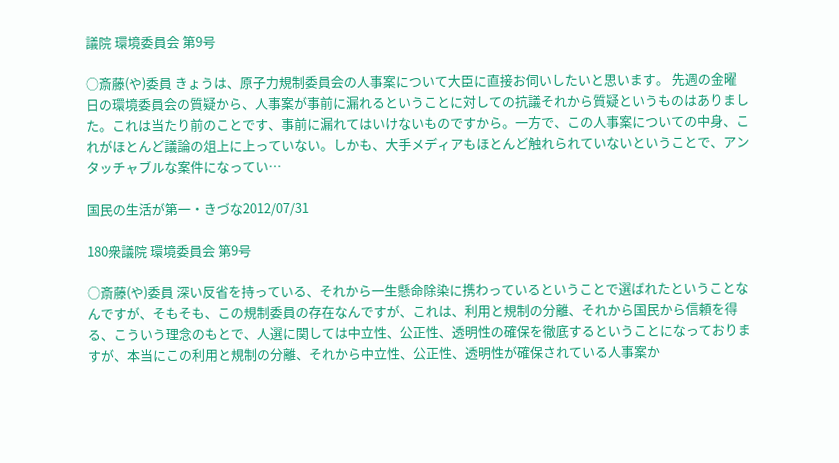議院 環境委員会 第9号

○斎藤(や)委員 きょうは、原子力規制委員会の人事案について大臣に直接お伺いしたいと思います。 先週の金曜日の環境委員会の質疑から、人事案が事前に漏れるということに対しての抗議それから質疑というものはありました。これは当たり前のことです、事前に漏れてはいけないものですから。一方で、この人事案についての中身、これがほとんど議論の俎上に上っていない。しかも、大手メディアもほとんど触れられていないということで、アンタッチャブルな案件になってい…

国民の生活が第一・きづな2012/07/31

180衆議院 環境委員会 第9号

○斎藤(や)委員 深い反省を持っている、それから一生懸命除染に携わっているということで選ばれたということなんですが、そもそも、この規制委員の存在なんですが、これは、利用と規制の分離、それから国民から信頼を得る、こういう理念のもとで、人選に関しては中立性、公正性、透明性の確保を徹底するということになっておりますが、本当にこの利用と規制の分離、それから中立性、公正性、透明性が確保されている人事案か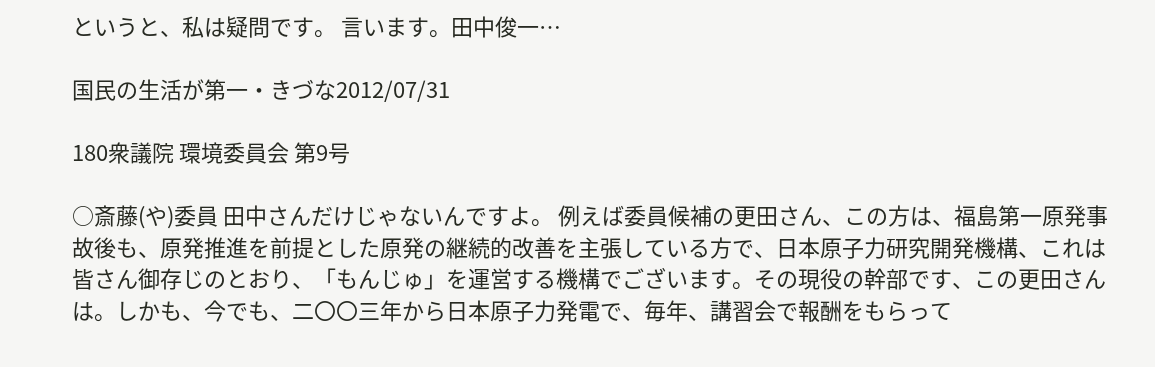というと、私は疑問です。 言います。田中俊一…

国民の生活が第一・きづな2012/07/31

180衆議院 環境委員会 第9号

○斎藤(や)委員 田中さんだけじゃないんですよ。 例えば委員候補の更田さん、この方は、福島第一原発事故後も、原発推進を前提とした原発の継続的改善を主張している方で、日本原子力研究開発機構、これは皆さん御存じのとおり、「もんじゅ」を運営する機構でございます。その現役の幹部です、この更田さんは。しかも、今でも、二〇〇三年から日本原子力発電で、毎年、講習会で報酬をもらって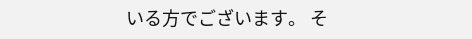いる方でございます。 そ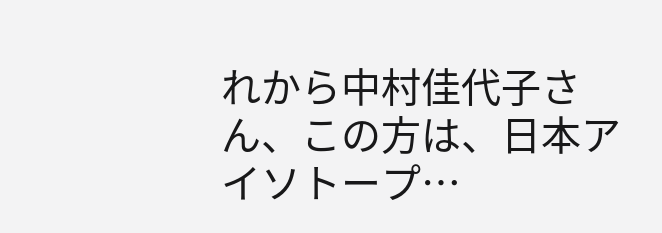れから中村佳代子さん、この方は、日本アイソトープ…